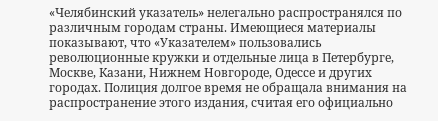«Челябинский указатель» нелегально распространялся по различным городам страны. Имеющиеся материалы показывают, что «Указателем» пользовались революционные кружки и отдельные лица в Петербурге, Москве, Казани, Нижнем Новгороде, Одессе и других городах. Полиция долгое время не обращала внимания на распространение этого издания, считая его официально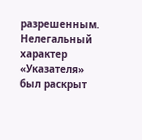разрешенным. Нелегальный характер «Указателя» был раскрыт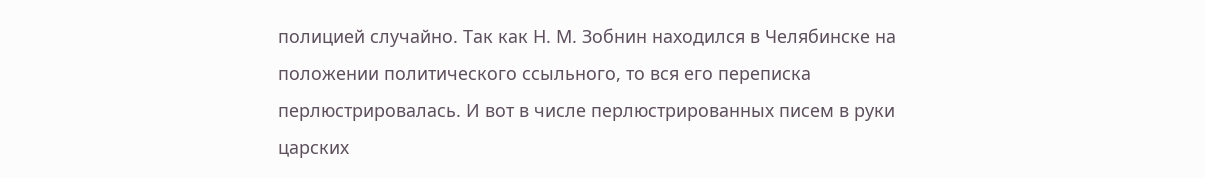полицией случайно. Так как Н. М. Зобнин находился в Челябинске на положении политического ссыльного, то вся его переписка перлюстрировалась. И вот в числе перлюстрированных писем в руки царских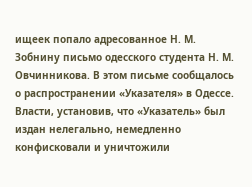ищеек попало адресованное Н. М. Зобнину письмо одесского студента Н. М. Овчинникова. В этом письме сообщалось о распространении «Указателя» в Одессе. Власти, установив, что «Указатель» был издан нелегально, немедленно конфисковали и уничтожили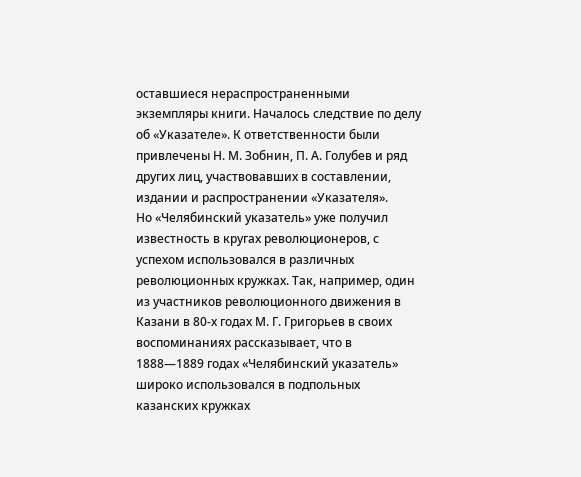оставшиеся нераспространенными экземпляры книги. Началось следствие по делу об «Указателе». К ответственности были привлечены Н. М. Зобнин, П. А. Голубев и ряд других лиц, участвовавших в составлении, издании и распространении «Указателя».
Но «Челябинский указатель» уже получил известность в кругах революционеров, с успехом использовался в различных революционных кружках. Так, например, один из участников революционного движения в Казани в 80-х годах М. Г. Григорьев в своих воспоминаниях рассказывает, что в 1888—1889 годах «Челябинский указатель» широко использовался в подпольных казанских кружках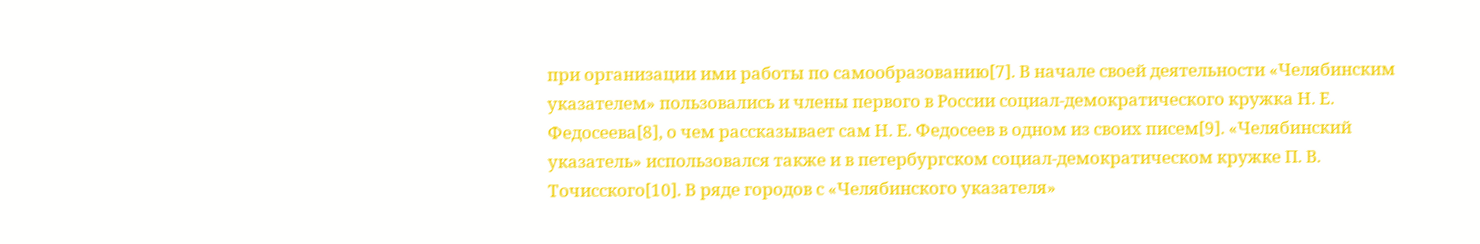при организации ими работы по самообразованию[7]. В начале своей деятельности «Челябинским указателем» пользовались и члены первого в России социал-демократического кружка Н. Е. Федосеева[8], о чем рассказывает сам Н. Е. Федосеев в одном из своих писем[9]. «Челябинский указатель» использовался также и в петербургском социал-демократическом кружке П. В. Точисского[10]. В ряде городов с «Челябинского указателя»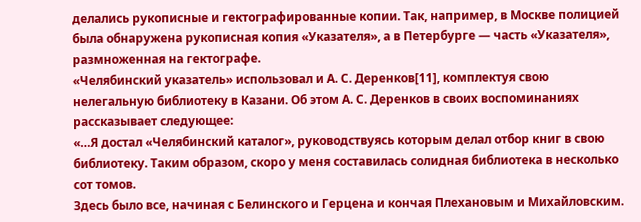делались рукописные и гектографированные копии. Так, например, в Москве полицией была обнаружена рукописная копия «Указателя», а в Петербурге — часть «Указателя», размноженная на гектографе.
«Челябинский указатель» использовал и А. С. Деренков[11], комплектуя свою нелегальную библиотеку в Казани. Об этом А. С. Деренков в своих воспоминаниях рассказывает следующее:
«…Я достал «Челябинский каталог», руководствуясь которым делал отбор книг в свою библиотеку. Таким образом, скоро у меня составилась солидная библиотека в несколько сот томов.
Здесь было все, начиная с Белинского и Герцена и кончая Плехановым и Михайловским.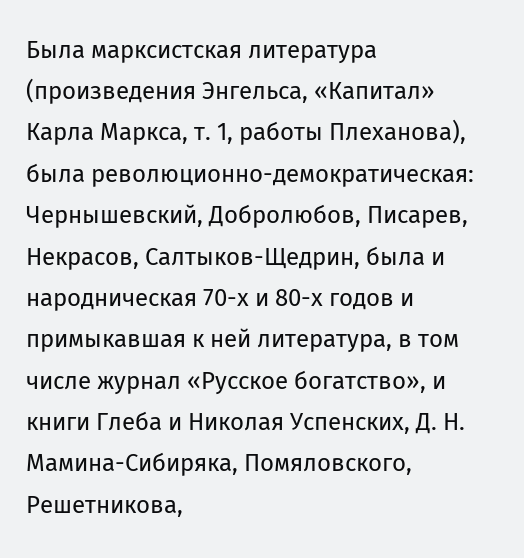Была марксистская литература (произведения Энгельса, «Капитал» Карла Маркса, т. 1, работы Плеханова), была революционно-демократическая: Чернышевский, Добролюбов, Писарев, Некрасов, Салтыков-Щедрин, была и народническая 70-х и 80-х годов и примыкавшая к ней литература, в том числе журнал «Русское богатство», и книги Глеба и Николая Успенских, Д. Н. Мамина-Сибиряка, Помяловского, Решетникова,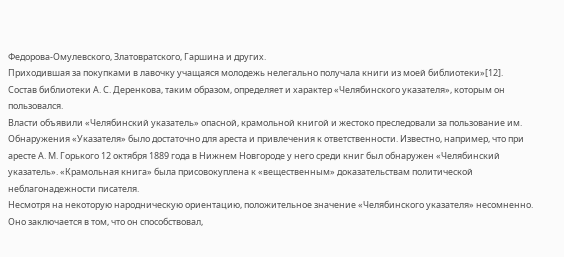Федорова-Омулевского, Златовратского, Гаршина и других.
Приходившая за покупками в лавочку учащаяся молодежь нелегально получала книги из моей библиотеки»[12].
Состав библиотеки А. С. Деренкова, таким образом, определяет и характер «Челябинского указателя», которым он пользовался.
Власти объявили «Челябинский указатель» опасной, крамольной книгой и жестоко преследовали за пользование им. Обнаружения «Указателя» было достаточно для ареста и привлечения к ответственности. Известно, например, что при аресте А. М. Горького 12 октября 1889 года в Нижнем Новгороде у него среди книг был обнаружен «Челябинский указатель». «Крамольная книга» была присовокуплена к «вещественным» доказательствам политической неблагонадежности писателя.
Несмотря на некоторую народническую ориентацию, положительное значение «Челябинского указателя» несомненно. Оно заключается в том, что он способствовал,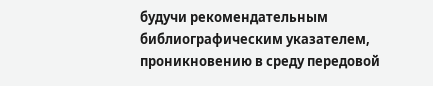будучи рекомендательным библиографическим указателем, проникновению в среду передовой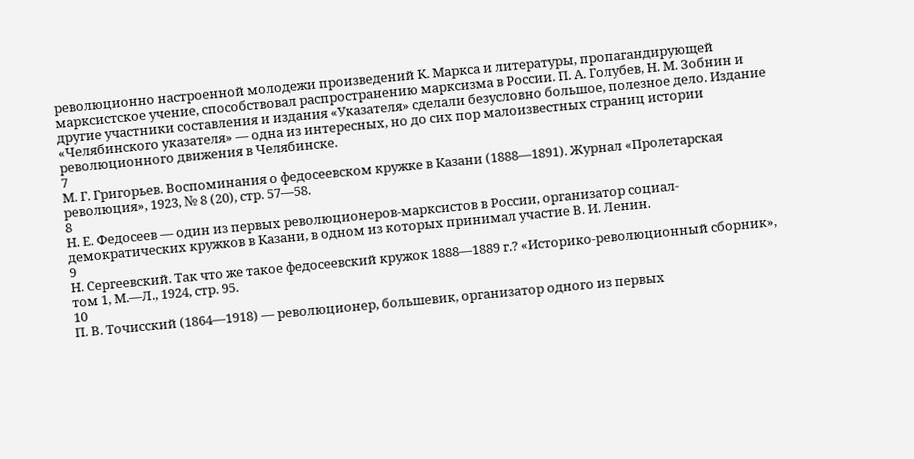революционно настроенной молодежи произведений К. Маркса и литературы, пропагандирующей марксистское учение, способствовал распространению марксизма в России. П. А. Голубев, Н. М. Зобнин и другие участники составления и издания «Указателя» сделали безусловно большое, полезное дело. Издание «Челябинского указателя» — одна из интересных, но до сих пор малоизвестных страниц истории революционного движения в Челябинске.
7
М. Г. Григорьев. Воспоминания о федосеевском кружке в Казани (1888—1891). Журнал «Пролетарская революция», 1923, № 8 (20), стр. 57—58.
8
Н. Е. Федосеев — один из первых революционеров-марксистов в России, организатор социал-демократических кружков в Казани, в одном из которых принимал участие В. И. Ленин.
9
Н. Сергеевский. Так что же такое федосеевский кружок 1888—1889 г.? «Историко-революционный сборник», том 1, М.—Л., 1924, стр. 95.
10
П. В. Точисский (1864—1918) — революционер, большевик, организатор одного из первых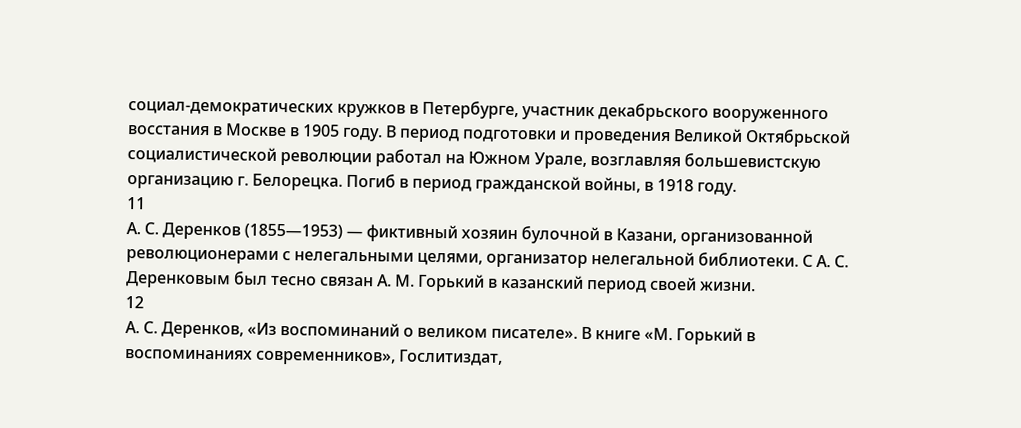социал-демократических кружков в Петербурге, участник декабрьского вооруженного восстания в Москве в 1905 году. В период подготовки и проведения Великой Октябрьской социалистической революции работал на Южном Урале, возглавляя большевистскую организацию г. Белорецка. Погиб в период гражданской войны, в 1918 году.
11
А. С. Деренков (1855—1953) — фиктивный хозяин булочной в Казани, организованной революционерами с нелегальными целями, организатор нелегальной библиотеки. С А. С. Деренковым был тесно связан А. М. Горький в казанский период своей жизни.
12
А. С. Деренков, «Из воспоминаний о великом писателе». В книге «М. Горький в воспоминаниях современников», Гослитиздат,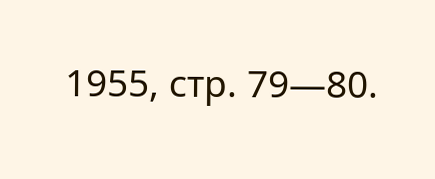1955, стр. 79—80.